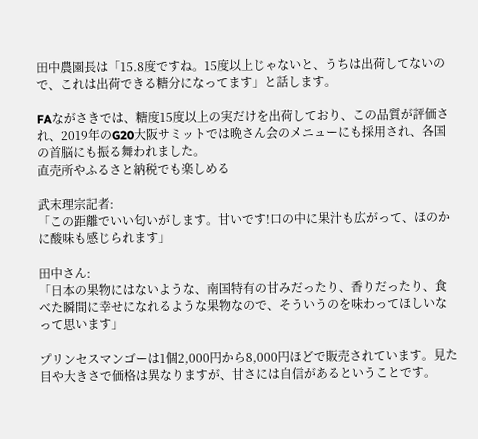田中農園長は「15.8度ですね。15度以上じゃないと、うちは出荷してないので、これは出荷できる糖分になってます」と話します。

FAながさきでは、糖度15度以上の実だけを出荷しており、この品質が評価され、2019年のG20大阪サミットでは晩さん会のメニューにも採用され、各国の首脳にも振る舞われました。
直売所やふるさと納税でも楽しめる

武末理宗記者:
「この距離でいい匂いがします。甘いです!口の中に果汁も広がって、ほのかに酸味も感じられます」

田中さん:
「日本の果物にはないような、南国特有の甘みだったり、香りだったり、食べた瞬間に幸せになれるような果物なので、そういうのを味わってほしいなって思います」

プリンセスマンゴーは1個2,000円から8,000円ほどで販売されています。見た目や大きさで価格は異なりますが、甘さには自信があるということです。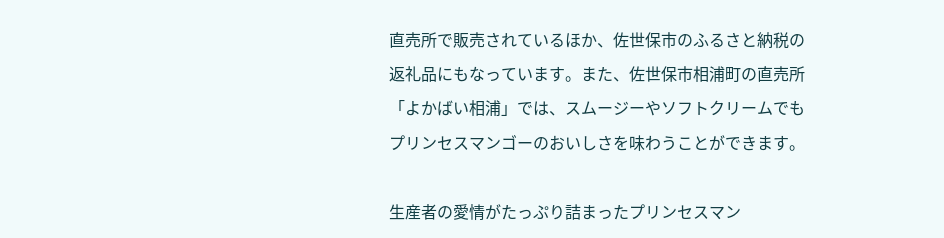直売所で販売されているほか、佐世保市のふるさと納税の返礼品にもなっています。また、佐世保市相浦町の直売所「よかばい相浦」では、スムージーやソフトクリームでもプリンセスマンゴーのおいしさを味わうことができます。

生産者の愛情がたっぷり詰まったプリンセスマン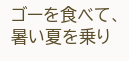ゴーを食べて、暑い夏を乗り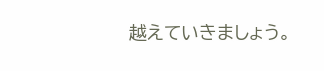越えていきましょう。